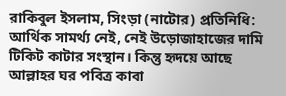রাকিবুল ইসলাম, সিংড়া (নাটোর) প্রতিনিধি: আর্থিক সামর্থ্য নেই, নেই উড়োজাহাজের দামি টিকিট কাটার সংস্থান। কিন্তু হৃদয়ে আছে আল্লাহর ঘর পবিত্র কাবা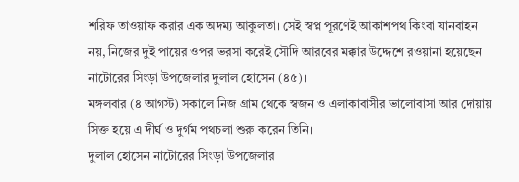শরিফ তাওয়াফ করার এক অদম্য আকুলতা। সেই স্বপ্ন পূরণেই আকাশপথ কিংবা যানবাহন নয়, নিজের দুই পায়ের ওপর ভরসা করেই সৌদি আরবের মক্কার উদ্দেশে রওয়ানা হয়েছেন নাটোরের সিংড়া উপজেলার দুলাল হোসেন (৪৫)।
মঙ্গলবার (৪ আগস্ট) সকালে নিজ গ্রাম থেকে স্বজন ও এলাকাবাসীর ভালোবাসা আর দোয়ায় সিক্ত হয়ে এ দীর্ঘ ও দুর্গম পথচলা শুরু করেন তিনি।
দুলাল হোসেন নাটোরের সিংড়া উপজেলার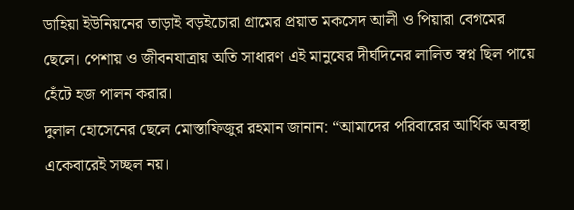ডাহিয়া ইউনিয়নের তাড়াই বড়ইচোরা গ্রামের প্রয়াত মকসেদ আলী ও পিয়ারা বেগমের ছেলে। পেশায় ও জীবনযাত্রায় অতি সাধারণ এই মানুষের দীর্ঘদিনের লালিত স্বপ্ন ছিল পায়ে হেঁটে হজ পালন করার।
দুলাল হোসেনের ছেলে মোস্তাফিজুর রহমান জানান: “আমাদের পরিবারের আর্থিক অবস্থা একেবারেই সচ্ছল নয়।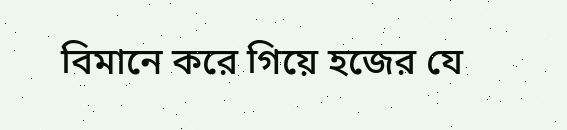বিমানে করে গিয়ে হজের যে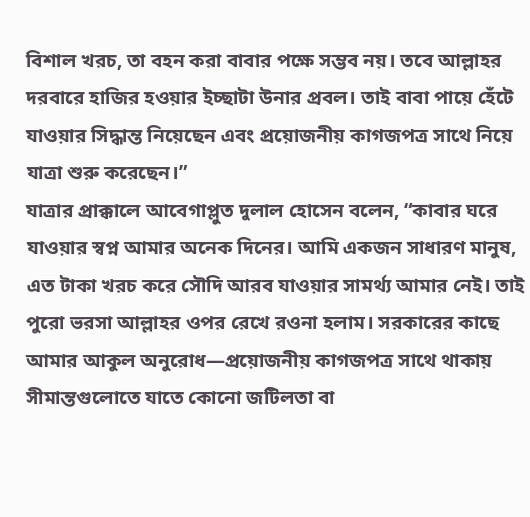বিশাল খরচ, তা বহন করা বাবার পক্ষে সম্ভব নয়। তবে আল্লাহর দরবারে হাজির হওয়ার ইচ্ছাটা উনার প্রবল। তাই বাবা পায়ে হেঁটে যাওয়ার সিদ্ধান্ত নিয়েছেন এবং প্রয়োজনীয় কাগজপত্র সাথে নিয়ে যাত্রা শুরু করেছেন।”
যাত্রার প্রাক্কালে আবেগাপ্লুত দুলাল হোসেন বলেন, “কাবার ঘরে যাওয়ার স্বপ্ন আমার অনেক দিনের। আমি একজন সাধারণ মানুষ, এত টাকা খরচ করে সৌদি আরব যাওয়ার সামর্থ্য আমার নেই। তাই পুরো ভরসা আল্লাহর ওপর রেখে রওনা হলাম। সরকারের কাছে আমার আকুল অনুরোধ—প্রয়োজনীয় কাগজপত্র সাথে থাকায় সীমান্তগুলোতে যাতে কোনো জটিলতা বা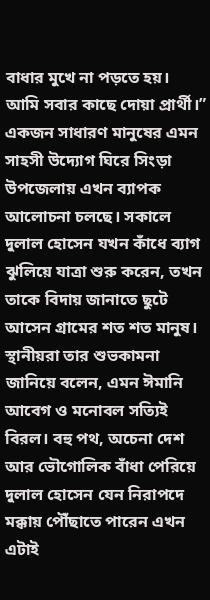বাধার মুখে না পড়তে হয়। আমি সবার কাছে দোয়া প্রার্থী।”
একজন সাধারণ মানুষের এমন সাহসী উদ্যোগ ঘিরে সিংড়া উপজেলায় এখন ব্যাপক আলোচনা চলছে। সকালে দুলাল হোসেন যখন কাঁধে ব্যাগ ঝুলিয়ে যাত্রা শুরু করেন, তখন তাকে বিদায় জানাতে ছুটে আসেন গ্রামের শত শত মানুষ।
স্থানীয়রা তার শুভকামনা জানিয়ে বলেন, এমন ঈমানি আবেগ ও মনোবল সত্যিই বিরল। বহু পথ, অচেনা দেশ আর ভৌগোলিক বাঁধা পেরিয়ে দুলাল হোসেন যেন নিরাপদে মক্কায় পৌঁছাতে পারেন এখন এটাই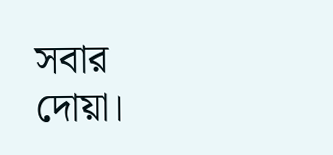সবার দোয়া।